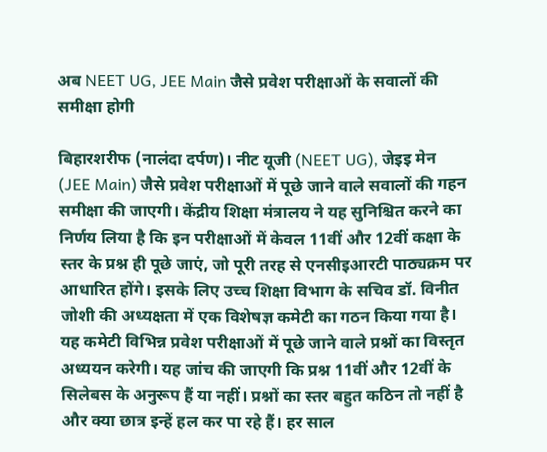अब NEET UG, JEE Main जैसे प्रवेश परीक्षाओं के सवालों की समीक्षा होगी

बिहारशरीफ (नालंदा दर्पण)। नीट यूजी (NEET UG), जेइइ मेन (JEE Main) जैसे प्रवेश परीक्षाओं में पूछे जाने वाले सवालों की गहन समीक्षा की जाएगी। केंद्रीय शिक्षा मंत्रालय ने यह सुनिश्चित करने का निर्णय लिया है कि इन परीक्षाओं में केवल 11वीं और 12वीं कक्षा के स्तर के प्रश्न ही पूछे जाएं, जो पूरी तरह से एनसीइआरटी पाठ्यक्रम पर आधारित होंगे। इसके लिए उच्च शिक्षा विभाग के सचिव डॉ. विनीत जोशी की अध्यक्षता में एक विशेषज्ञ कमेटी का गठन किया गया है।
यह कमेटी विभिन्न प्रवेश परीक्षाओं में पूछे जाने वाले प्रश्नों का विस्तृत अध्ययन करेगी। यह जांच की जाएगी कि प्रश्न 11वीं और 12वीं के सिलेबस के अनुरूप हैं या नहीं। प्रश्नों का स्तर बहुत कठिन तो नहीं है और क्या छात्र इन्हें हल कर पा रहे हैं। हर साल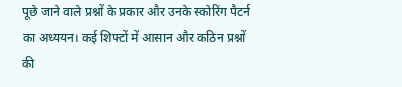पूछे जाने वाले प्रश्नों के प्रकार और उनके स्कोरिंग पैटर्न का अध्ययन। कई शिफ्टों में आसान और कठिन प्रश्नों की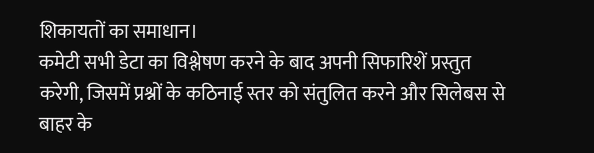शिकायतों का समाधान।
कमेटी सभी डेटा का विश्लेषण करने के बाद अपनी सिफारिशें प्रस्तुत करेगी, जिसमें प्रश्नों के कठिनाई स्तर को संतुलित करने और सिलेबस से बाहर के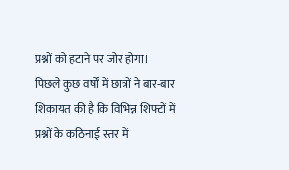प्रश्नों को हटाने पर जोर होगा।
पिछले कुछ वर्षों में छात्रों ने बार-बार शिकायत की है कि विभिन्न शिफ्टों में प्रश्नों के कठिनाई स्तर में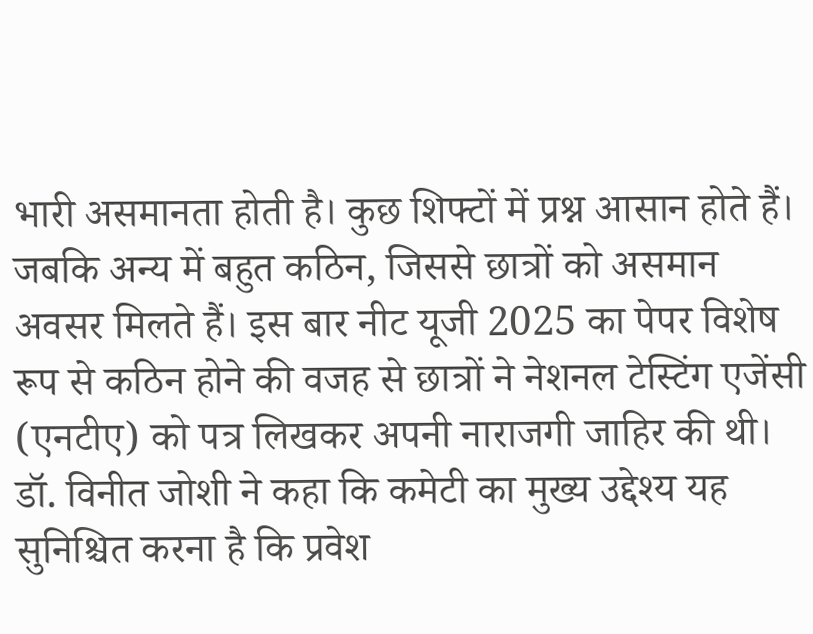भारी असमानता होती है। कुछ शिफ्टों में प्रश्न आसान होते हैं। जबकि अन्य में बहुत कठिन, जिससे छात्रों को असमान अवसर मिलते हैं। इस बार नीट यूजी 2025 का पेपर विशेष रूप से कठिन होने की वजह से छात्रों ने नेशनल टेस्टिंग एजेंसी (एनटीए) को पत्र लिखकर अपनी नाराजगी जाहिर की थी।
डॉ. विनीत जोशी ने कहा कि कमेटी का मुख्य उद्देश्य यह सुनिश्चित करना है कि प्रवेश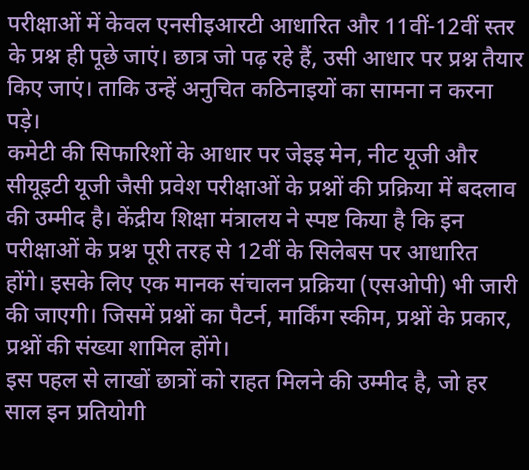परीक्षाओं में केवल एनसीइआरटी आधारित और 11वीं-12वीं स्तर के प्रश्न ही पूछे जाएं। छात्र जो पढ़ रहे हैं, उसी आधार पर प्रश्न तैयार किए जाएं। ताकि उन्हें अनुचित कठिनाइयों का सामना न करना पड़े।
कमेटी की सिफारिशों के आधार पर जेइइ मेन, नीट यूजी और सीयूइटी यूजी जैसी प्रवेश परीक्षाओं के प्रश्नों की प्रक्रिया में बदलाव की उम्मीद है। केंद्रीय शिक्षा मंत्रालय ने स्पष्ट किया है कि इन परीक्षाओं के प्रश्न पूरी तरह से 12वीं के सिलेबस पर आधारित होंगे। इसके लिए एक मानक संचालन प्रक्रिया (एसओपी) भी जारी की जाएगी। जिसमें प्रश्नों का पैटर्न, मार्किंग स्कीम, प्रश्नों के प्रकार, प्रश्नों की संख्या शामिल होंगे।
इस पहल से लाखों छात्रों को राहत मिलने की उम्मीद है, जो हर साल इन प्रतियोगी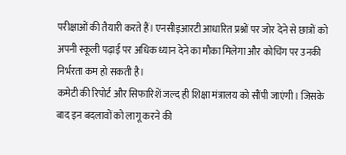परीक्षाओं की तैयारी करते हैं। एनसीइआरटी आधारित प्रश्नों पर जोर देने से छात्रों को अपनी स्कूली पढ़ाई पर अधिक ध्यान देने का मौका मिलेगा और कोचिंग पर उनकी निर्भरता कम हो सकती है।
कमेटी की रिपोर्ट और सिफारिशें जल्द ही शिक्षा मंत्रालय को सौंपी जाएंगी। जिसके बाद इन बदलावों को लागू करने की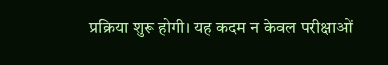प्रक्रिया शुरू होगी। यह कदम न केवल परीक्षाओं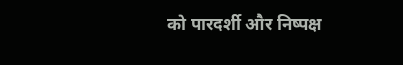को पारदर्शी और निष्पक्ष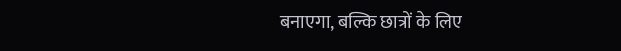बनाएगा, बल्कि छात्रों के लिए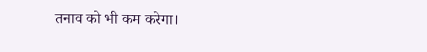तनाव को भी कम करेगा।